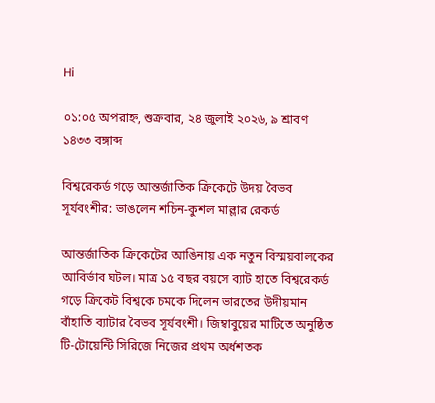Hi

০১:০৫ অপরাহ্ন, শুক্রবার, ২৪ জুলাই ২০২৬, ৯ শ্রাবণ ১৪৩৩ বঙ্গাব্দ

বিশ্বরেকর্ড গড়ে আন্তর্জাতিক ক্রিকেটে উদয় বৈভব সূর্যবংশীর: ভাঙলেন শচিন-কুশল মাল্লার রেকর্ড

আন্তর্জাতিক ক্রিকেটের আঙিনায় এক নতুন বিস্ময়বালকের আবির্ভাব ঘটল। মাত্র ১৫ বছর বয়সে ব্যাট হাতে বিশ্বরেকর্ড গড়ে ক্রিকেট বিশ্বকে চমকে দিলেন ভারতের উদীয়মান বাঁহাতি ব্যাটার বৈভব সূর্যবংশী। জিম্বাবুয়ের মাটিতে অনুষ্ঠিত টি-টোয়েন্টি সিরিজে নিজের প্রথম অর্ধশতক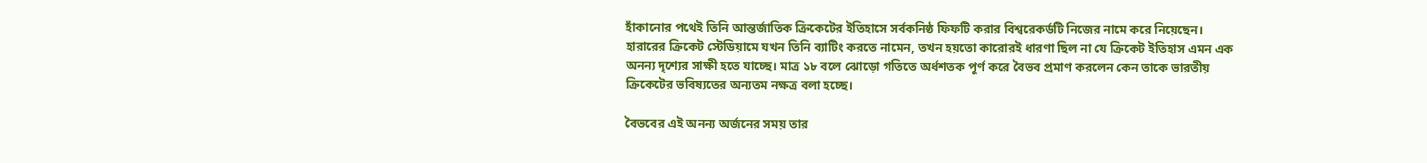হাঁকানোর পথেই তিনি আন্তর্জাতিক ক্রিকেটের ইতিহাসে সর্বকনিষ্ঠ ফিফটি করার বিশ্বরেকর্ডটি নিজের নামে করে নিয়েছেন। হারারের ক্রিকেট স্টেডিয়ামে যখন তিনি ব্যাটিং করতে নামেন, তখন হয়তো কারোরই ধারণা ছিল না যে ক্রিকেট ইতিহাস এমন এক অনন্য দৃশ্যের সাক্ষী হতে যাচ্ছে। মাত্র ১৮ বলে ঝোড়ো গতিতে অর্ধশতক পূর্ণ করে বৈভব প্রমাণ করলেন কেন তাকে ভারতীয় ক্রিকেটের ভবিষ্যতের অন্যতম নক্ষত্র বলা হচ্ছে।

বৈভবের এই অনন্য অর্জনের সময় তার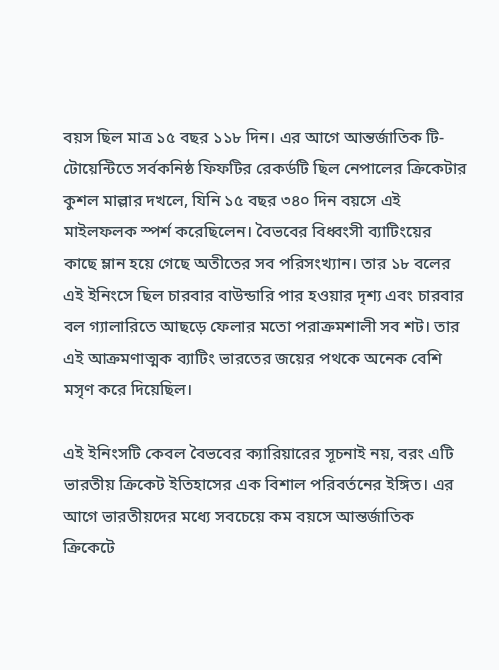বয়স ছিল মাত্র ১৫ বছর ১১৮ দিন। এর আগে আন্তর্জাতিক টি-টোয়েন্টিতে সর্বকনিষ্ঠ ফিফটির রেকর্ডটি ছিল নেপালের ক্রিকেটার কুশল মাল্লার দখলে, যিনি ১৫ বছর ৩৪০ দিন বয়সে এই মাইলফলক স্পর্শ করেছিলেন। বৈভবের বিধ্বংসী ব্যাটিংয়ের কাছে ম্লান হয়ে গেছে অতীতের সব পরিসংখ্যান। তার ১৮ বলের এই ইনিংসে ছিল চারবার বাউন্ডারি পার হওয়ার দৃশ্য এবং চারবার বল গ্যালারিতে আছড়ে ফেলার মতো পরাক্রমশালী সব শট। তার এই আক্রমণাত্মক ব্যাটিং ভারতের জয়ের পথকে অনেক বেশি মসৃণ করে দিয়েছিল।

এই ইনিংসটি কেবল বৈভবের ক্যারিয়ারের সূচনাই নয়, বরং এটি ভারতীয় ক্রিকেট ইতিহাসের এক বিশাল পরিবর্তনের ইঙ্গিত। এর আগে ভারতীয়দের মধ্যে সবচেয়ে কম বয়সে আন্তর্জাতিক ক্রিকেটে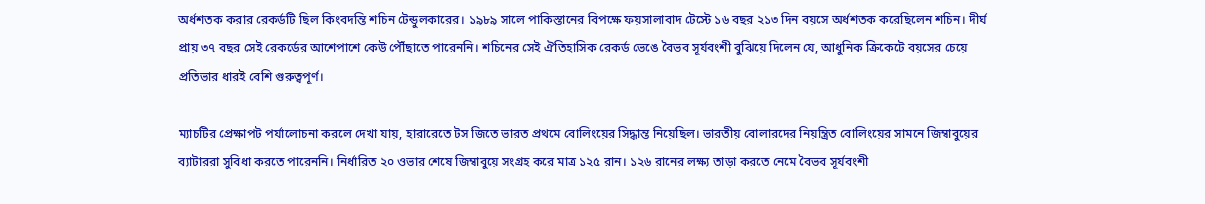অর্ধশতক করার রেকর্ডটি ছিল কিংবদন্তি শচিন টেন্ডুলকারের। ১৯৮৯ সালে পাকিস্তানের বিপক্ষে ফয়সালাবাদ টেস্টে ১৬ বছর ২১৩ দিন বয়সে অর্ধশতক করেছিলেন শচিন। দীর্ঘ প্রায় ৩৭ বছর সেই রেকর্ডের আশেপাশে কেউ পৌঁছাতে পারেননি। শচিনের সেই ঐতিহাসিক রেকর্ড ভেঙে বৈভব সূর্যবংশী বুঝিয়ে দিলেন যে, আধুনিক ক্রিকেটে বয়সের চেয়ে প্রতিভার ধারই বেশি গুরুত্বপূর্ণ।

ম্যাচটির প্রেক্ষাপট পর্যালোচনা করলে দেখা যায়, হারারেতে টস জিতে ভারত প্রথমে বোলিংয়ের সিদ্ধান্ত নিয়েছিল। ভারতীয় বোলারদের নিয়ন্ত্রিত বোলিংয়ের সামনে জিম্বাবুয়ের ব্যাটাররা সুবিধা করতে পারেননি। নির্ধারিত ২০ ওভার শেষে জিম্বাবুয়ে সংগ্রহ করে মাত্র ১২৫ রান। ১২৬ রানের লক্ষ্য তাড়া করতে নেমে বৈভব সূর্যবংশী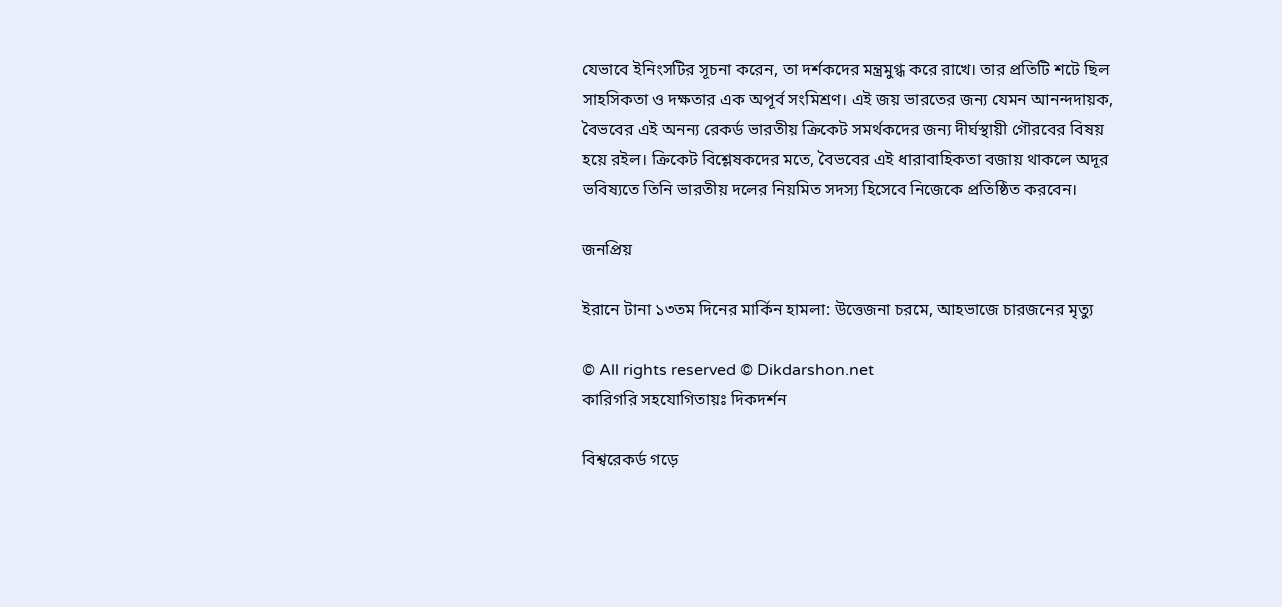যেভাবে ইনিংসটির সূচনা করেন, তা দর্শকদের মন্ত্রমুগ্ধ করে রাখে। তার প্রতিটি শটে ছিল সাহসিকতা ও দক্ষতার এক অপূর্ব সংমিশ্রণ। এই জয় ভারতের জন্য যেমন আনন্দদায়ক, বৈভবের এই অনন্য রেকর্ড ভারতীয় ক্রিকেট সমর্থকদের জন্য দীর্ঘস্থায়ী গৌরবের বিষয় হয়ে রইল। ক্রিকেট বিশ্লেষকদের মতে, বৈভবের এই ধারাবাহিকতা বজায় থাকলে অদূর ভবিষ্যতে তিনি ভারতীয় দলের নিয়মিত সদস্য হিসেবে নিজেকে প্রতিষ্ঠিত করবেন।

জনপ্রিয়

ইরানে টানা ১৩তম দিনের মার্কিন হামলা: উত্তেজনা চরমে, আহভাজে চারজনের মৃত্যু

© All rights reserved © Dikdarshon.net
কারিগরি সহযোগিতায়ঃ দিকদর্শন

বিশ্বরেকর্ড গড়ে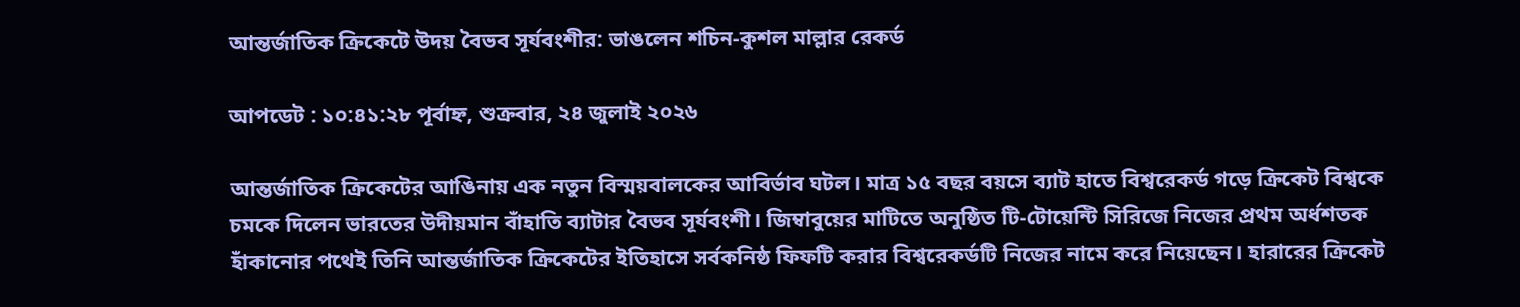আন্তর্জাতিক ক্রিকেটে উদয় বৈভব সূর্যবংশীর: ভাঙলেন শচিন-কুশল মাল্লার রেকর্ড

আপডেট : ১০:৪১:২৮ পূর্বাহ্ন, শুক্রবার, ২৪ জুলাই ২০২৬

আন্তর্জাতিক ক্রিকেটের আঙিনায় এক নতুন বিস্ময়বালকের আবির্ভাব ঘটল। মাত্র ১৫ বছর বয়সে ব্যাট হাতে বিশ্বরেকর্ড গড়ে ক্রিকেট বিশ্বকে চমকে দিলেন ভারতের উদীয়মান বাঁহাতি ব্যাটার বৈভব সূর্যবংশী। জিম্বাবুয়ের মাটিতে অনুষ্ঠিত টি-টোয়েন্টি সিরিজে নিজের প্রথম অর্ধশতক হাঁকানোর পথেই তিনি আন্তর্জাতিক ক্রিকেটের ইতিহাসে সর্বকনিষ্ঠ ফিফটি করার বিশ্বরেকর্ডটি নিজের নামে করে নিয়েছেন। হারারের ক্রিকেট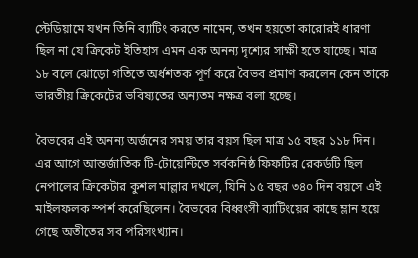স্টেডিয়ামে যখন তিনি ব্যাটিং করতে নামেন, তখন হয়তো কারোরই ধারণা ছিল না যে ক্রিকেট ইতিহাস এমন এক অনন্য দৃশ্যের সাক্ষী হতে যাচ্ছে। মাত্র ১৮ বলে ঝোড়ো গতিতে অর্ধশতক পূর্ণ করে বৈভব প্রমাণ করলেন কেন তাকে ভারতীয় ক্রিকেটের ভবিষ্যতের অন্যতম নক্ষত্র বলা হচ্ছে।

বৈভবের এই অনন্য অর্জনের সময় তার বয়স ছিল মাত্র ১৫ বছর ১১৮ দিন। এর আগে আন্তর্জাতিক টি-টোয়েন্টিতে সর্বকনিষ্ঠ ফিফটির রেকর্ডটি ছিল নেপালের ক্রিকেটার কুশল মাল্লার দখলে, যিনি ১৫ বছর ৩৪০ দিন বয়সে এই মাইলফলক স্পর্শ করেছিলেন। বৈভবের বিধ্বংসী ব্যাটিংয়ের কাছে ম্লান হয়ে গেছে অতীতের সব পরিসংখ্যান।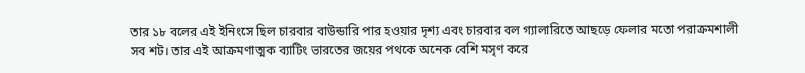তার ১৮ বলের এই ইনিংসে ছিল চারবার বাউন্ডারি পার হওয়ার দৃশ্য এবং চারবার বল গ্যালারিতে আছড়ে ফেলার মতো পরাক্রমশালী সব শট। তার এই আক্রমণাত্মক ব্যাটিং ভারতের জয়ের পথকে অনেক বেশি মসৃণ করে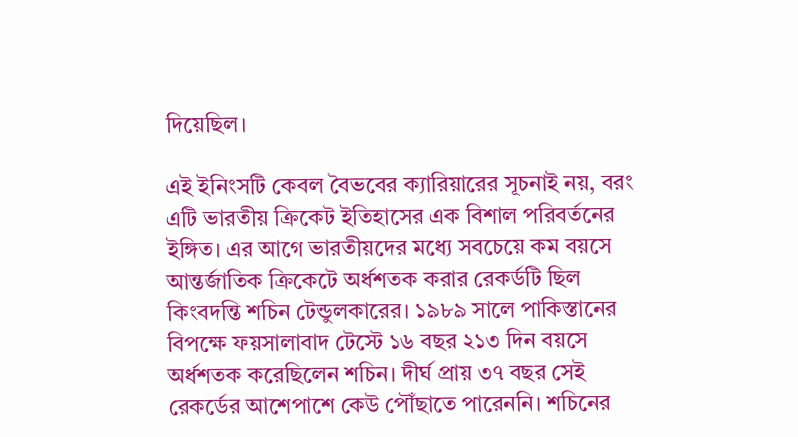দিয়েছিল।

এই ইনিংসটি কেবল বৈভবের ক্যারিয়ারের সূচনাই নয়, বরং এটি ভারতীয় ক্রিকেট ইতিহাসের এক বিশাল পরিবর্তনের ইঙ্গিত। এর আগে ভারতীয়দের মধ্যে সবচেয়ে কম বয়সে আন্তর্জাতিক ক্রিকেটে অর্ধশতক করার রেকর্ডটি ছিল কিংবদন্তি শচিন টেন্ডুলকারের। ১৯৮৯ সালে পাকিস্তানের বিপক্ষে ফয়সালাবাদ টেস্টে ১৬ বছর ২১৩ দিন বয়সে অর্ধশতক করেছিলেন শচিন। দীর্ঘ প্রায় ৩৭ বছর সেই রেকর্ডের আশেপাশে কেউ পৌঁছাতে পারেননি। শচিনের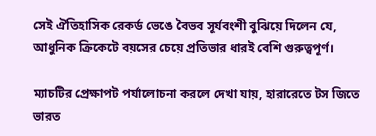সেই ঐতিহাসিক রেকর্ড ভেঙে বৈভব সূর্যবংশী বুঝিয়ে দিলেন যে, আধুনিক ক্রিকেটে বয়সের চেয়ে প্রতিভার ধারই বেশি গুরুত্বপূর্ণ।

ম্যাচটির প্রেক্ষাপট পর্যালোচনা করলে দেখা যায়, হারারেতে টস জিতে ভারত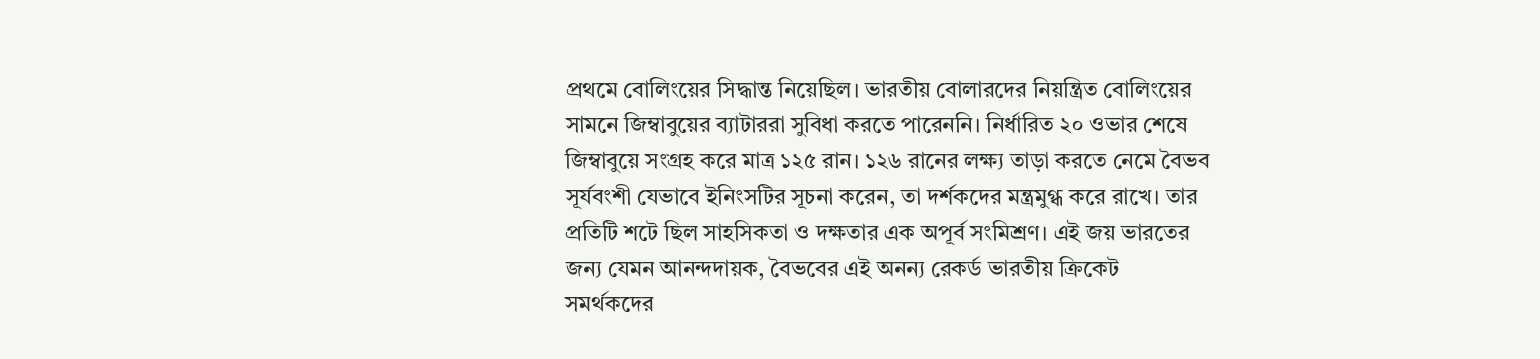প্রথমে বোলিংয়ের সিদ্ধান্ত নিয়েছিল। ভারতীয় বোলারদের নিয়ন্ত্রিত বোলিংয়ের সামনে জিম্বাবুয়ের ব্যাটাররা সুবিধা করতে পারেননি। নির্ধারিত ২০ ওভার শেষে জিম্বাবুয়ে সংগ্রহ করে মাত্র ১২৫ রান। ১২৬ রানের লক্ষ্য তাড়া করতে নেমে বৈভব সূর্যবংশী যেভাবে ইনিংসটির সূচনা করেন, তা দর্শকদের মন্ত্রমুগ্ধ করে রাখে। তার প্রতিটি শটে ছিল সাহসিকতা ও দক্ষতার এক অপূর্ব সংমিশ্রণ। এই জয় ভারতের জন্য যেমন আনন্দদায়ক, বৈভবের এই অনন্য রেকর্ড ভারতীয় ক্রিকেট সমর্থকদের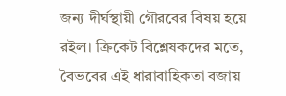জন্য দীর্ঘস্থায়ী গৌরবের বিষয় হয়ে রইল। ক্রিকেট বিশ্লেষকদের মতে, বৈভবের এই ধারাবাহিকতা বজায়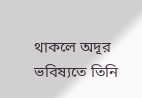থাকলে অদূর ভবিষ্যতে তিনি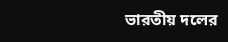ভারতীয় দলের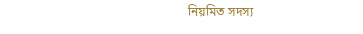নিয়মিত সদস্য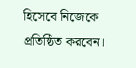হিসেবে নিজেকে প্রতিষ্ঠিত করবেন।